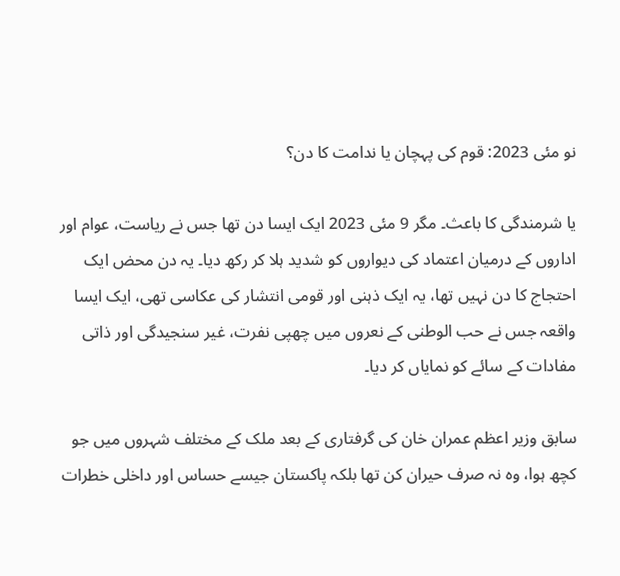نو مئی 2023: قوم کی پہچان یا ندامت کا دن؟

یا شرمندگی کا باعث۔ مگر 9 مئی 2023 ایک ایسا دن تھا جس نے ریاست، عوام اور اداروں کے درمیان اعتماد کی دیواروں کو شدید ہلا کر رکھ دیا۔ یہ دن محض ایک احتجاج کا دن نہیں تھا، یہ ایک ذہنی اور قومی انتشار کی عکاسی تھی، ایک ایسا واقعہ جس نے حب الوطنی کے نعروں میں چھپی نفرت، غیر سنجیدگی اور ذاتی مفادات کے سائے کو نمایاں کر دیا۔

سابق وزیر اعظم عمران خان کی گرفتاری کے بعد ملک کے مختلف شہروں میں جو کچھ ہوا، وہ نہ صرف حیران کن تھا بلکہ پاکستان جیسے حساس اور داخلی خطرات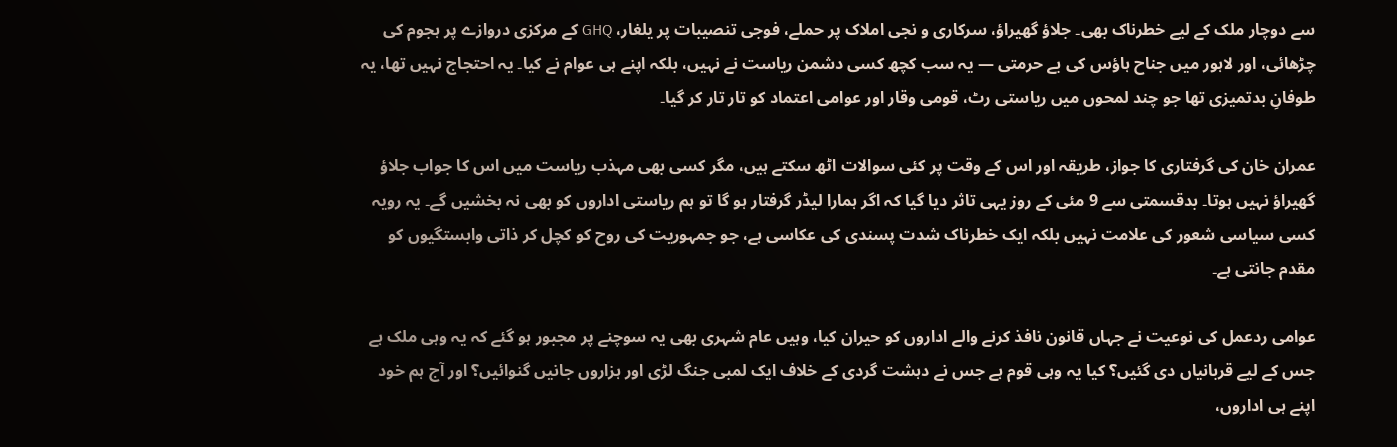سے دوچار ملک کے لیے خطرناک بھی۔ جلاؤ گھیراؤ، سرکاری و نجی املاک پر حملے، فوجی تنصیبات پر یلغار، GHQ کے مرکزی دروازے پر ہجوم کی چڑھائی، اور لاہور میں جناح ہاؤس کی بے حرمتی — یہ سب کچھ کسی دشمن ریاست نے نہیں، بلکہ اپنے ہی عوام نے کیا۔ یہ احتجاج نہیں تھا، یہ طوفانِ بدتمیزی تھا جو چند لمحوں میں ریاستی رٹ، قومی وقار اور عوامی اعتماد کو تار تار کر گیا۔

عمران خان کی گرفتاری کا جواز، طریقہ اور اس کے وقت پر کئی سوالات اٹھ سکتے ہیں، مگر کسی بھی مہذب ریاست میں اس کا جواب جلاؤ گھیراؤ نہیں ہوتا۔ بدقسمتی سے 9 مئی کے روز یہی تاثر دیا گیا کہ اگر ہمارا لیڈر گرفتار ہو گا تو ہم ریاستی اداروں کو بھی نہ بخشیں گے۔ یہ رویہ کسی سیاسی شعور کی علامت نہیں بلکہ ایک خطرناک شدت پسندی کی عکاسی ہے، جو جمہوریت کی روح کو کچل کر ذاتی وابستگیوں کو مقدم جانتی ہے۔

عوامی ردعمل کی نوعیت نے جہاں قانون نافذ کرنے والے اداروں کو حیران کیا، وہیں عام شہری بھی یہ سوچنے پر مجبور ہو گئے کہ یہ وہی ملک ہے جس کے لیے قربانیاں دی گئیں؟ کیا یہ وہی قوم ہے جس نے دہشت گردی کے خلاف ایک لمبی جنگ لڑی اور ہزاروں جانیں گنوائیں؟ اور آج ہم خود اپنے ہی اداروں،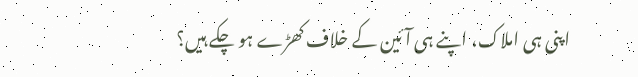اپنی ہی املاک، اپنے ہی آئین کے خلاف کھڑے ہو چکے ہیں؟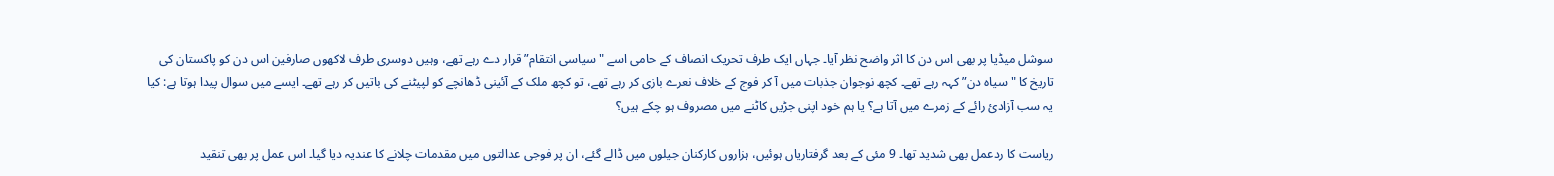سوشل میڈیا پر بھی اس دن کا اثر واضح نظر آیا۔ جہاں ایک طرف تحریک انصاف کے حامی اسے "سیاسی انتقام” قرار دے رہے تھے، وہیں دوسری طرف لاکھوں صارفین اس دن کو پاکستان کی تاریخ کا "سیاہ دن” کہہ رہے تھے۔ کچھ نوجوان جذبات میں آ کر فوج کے خلاف نعرے بازی کر رہے تھے، تو کچھ ملک کے آئینی ڈھانچے کو لپیٹنے کی باتیں کر رہے تھے۔ ایسے میں سوال پیدا ہوتا ہے: کیا یہ سب آزادیٔ رائے کے زمرے میں آتا ہے؟ یا ہم خود اپنی جڑیں کاٹنے میں مصروف ہو چکے ہیں؟

ریاست کا ردعمل بھی شدید تھا۔ 9 مئی کے بعد گرفتاریاں ہوئیں، ہزاروں کارکنان جیلوں میں ڈالے گئے، ان پر فوجی عدالتوں میں مقدمات چلانے کا عندیہ دیا گیا۔ اس عمل پر بھی تنقید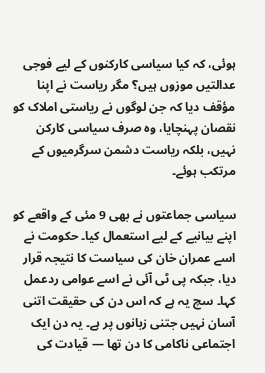ہوئی، کہ کیا سیاسی کارکنوں کے لیے فوجی عدالتیں موزوں ہیں؟ مگر ریاست نے اپنا مؤقف دیا کہ جن لوگوں نے ریاستی املاک کو نقصان پہنچایا، وہ صرف سیاسی کارکن نہیں، بلکہ ریاست دشمن سرگرمیوں کے مرتکب ہوئے۔

سیاسی جماعتوں نے بھی 9 مئی کے واقعے کو اپنے بیانیے کے لیے استعمال کیا۔ حکومت نے اسے عمران خان کی سیاست کا نتیجہ قرار دیا، جبکہ پی ٹی آئی نے اسے عوامی ردعمل کہا۔ سچ یہ ہے کہ اس دن کی حقیقت اتنی آسان نہیں جتنی زبانوں پر ہے۔ یہ دن ایک اجتماعی ناکامی کا دن تھا — قیادت کی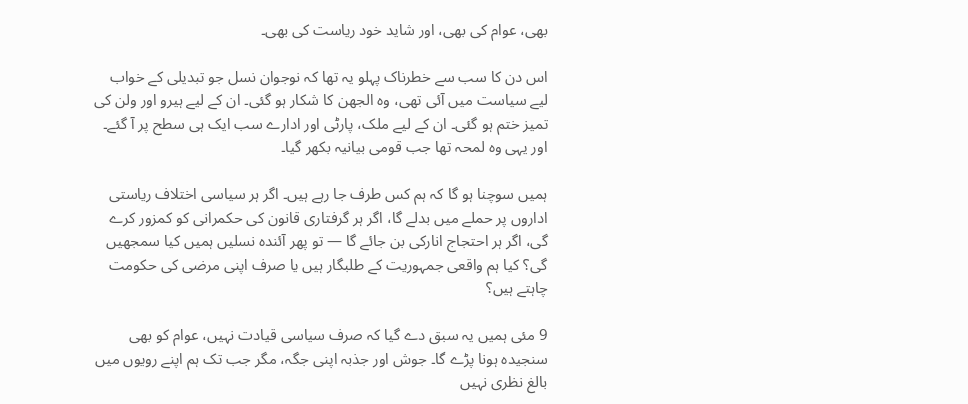بھی، عوام کی بھی، اور شاید خود ریاست کی بھی۔

اس دن کا سب سے خطرناک پہلو یہ تھا کہ نوجوان نسل جو تبدیلی کے خواب لیے سیاست میں آئی تھی، وہ الجھن کا شکار ہو گئی۔ ان کے لیے ہیرو اور ولن کی تمیز ختم ہو گئی۔ ان کے لیے ملک، پارٹی اور ادارے سب ایک ہی سطح پر آ گئے۔ اور یہی وہ لمحہ تھا جب قومی بیانیہ بکھر گیا۔

ہمیں سوچنا ہو گا کہ ہم کس طرف جا رہے ہیں۔ اگر ہر سیاسی اختلاف ریاستی اداروں پر حملے میں بدلے گا، اگر ہر گرفتاری قانون کی حکمرانی کو کمزور کرے گی، اگر ہر احتجاج انارکی بن جائے گا — تو پھر آئندہ نسلیں ہمیں کیا سمجھیں گی؟ کیا ہم واقعی جمہوریت کے طلبگار ہیں یا صرف اپنی مرضی کی حکومت چاہتے ہیں؟

9 مئی ہمیں یہ سبق دے گیا کہ صرف سیاسی قیادت نہیں، عوام کو بھی سنجیدہ ہونا پڑے گا۔ جوش اور جذبہ اپنی جگہ، مگر جب تک ہم اپنے رویوں میں بالغ نظری نہیں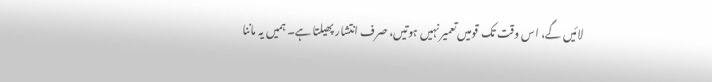لائیں گے، اس وقت تک قومیں تعمیر نہیں ہوتیں، صرف انتشار پھیلتا ہے۔ ہمیں یہ ماننا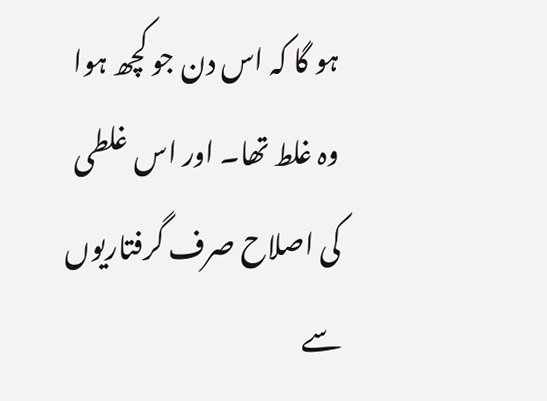ہو گا کہ اس دن جو کچھ ہوا وہ غلط تھا۔ اور اس غلطی کی اصلاح صرف گرفتاریوں سے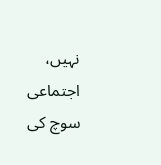نہیں، اجتماعی سوچ کی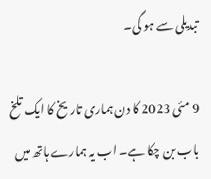تبدیلی سے ہو گی۔

9 مئی 2023 کا دن ہماری تاریخ کا ایک تلخ باب بن چکا ہے۔ اب یہ ہمارے ہاتھ میں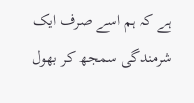ہے کہ ہم اسے صرف ایک شرمندگی سمجھ کر بھول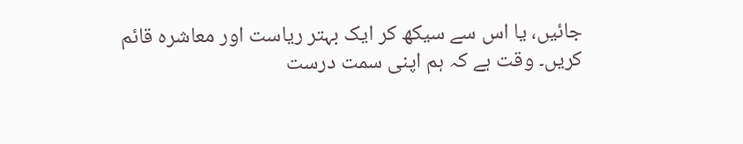جائیں، یا اس سے سیکھ کر ایک بہتر ریاست اور معاشرہ قائم کریں۔ وقت ہے کہ ہم اپنی سمت درست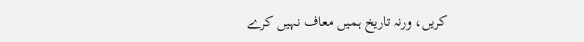کریں، ورنہ تاریخ ہمیں معاف نہیں کرے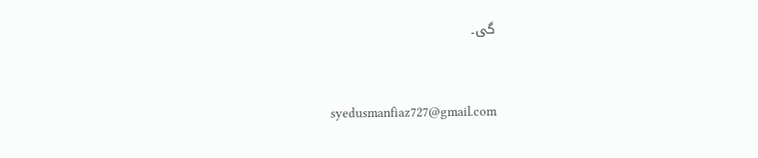گی۔



syedusmanfiaz727@gmail.com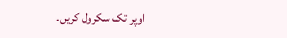اوپر تک سکرول کریں۔